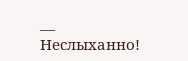— Неслыханно!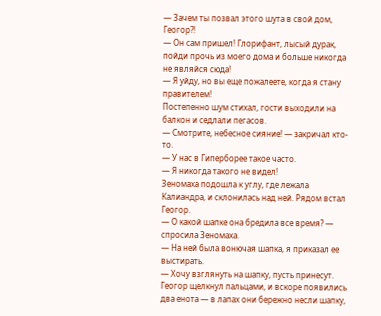— Зачем ты позвал этого шута в свой дом, Геогор?!
— Он сам пришел! Глорифант, лысый дурак, пойди прочь из моего дома и больше никогда не являйся сюда!
— Я уйду, но вы еще пожалеете, когда я стану правителем!
Постепенно шум стихал, гости выходили на балкон и седлали пегасов.
— Смотрите, небесное сияние! — закричал кто-то.
— У нас в Гиперборее такое часто.
— Я никогда такого не видел!
Зеномаха подошла к углу, где лежала Калиандра, и склонилась над ней. Рядом встал Геогор.
— О какой шапке она бредила все время? — спросила Зеномаха.
— На ней была вонючая шапка, я приказал ее выстирать.
— Хочу взглянуть на шапку, пусть принесут.
Геогор щелкнул пальцами, и вскоре появились два енота — в лапах они бережно несли шапку,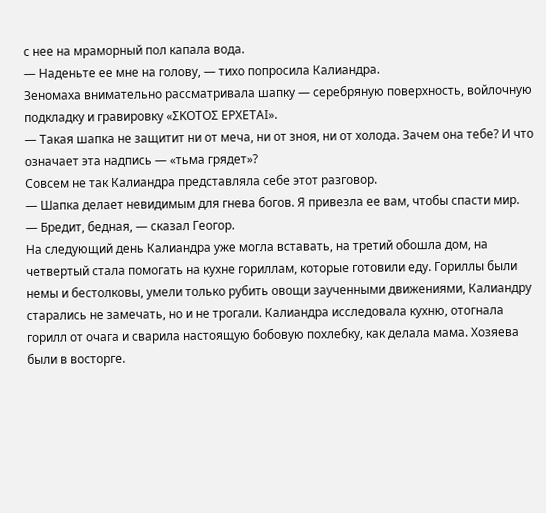с нее на мраморный пол капала вода.
— Наденьте ее мне на голову, — тихо попросила Калиандра.
Зеномаха внимательно рассматривала шапку — серебряную поверхность, войлочную подкладку и гравировку «ΣΚΟΤΟΣ ΕΡΧΕΤΑΙ».
— Такая шапка не защитит ни от меча, ни от зноя, ни от холода. Зачем она тебе? И что означает эта надпись — «тьма грядет»?
Совсем не так Калиандра представляла себе этот разговор.
— Шапка делает невидимым для гнева богов. Я привезла ее вам, чтобы спасти мир.
— Бредит, бедная, — сказал Геогор.
На следующий день Калиандра уже могла вставать, на третий обошла дом, на четвертый стала помогать на кухне гориллам, которые готовили еду. Гориллы были немы и бестолковы, умели только рубить овощи заученными движениями, Калиандру старались не замечать, но и не трогали. Калиандра исследовала кухню, отогнала горилл от очага и сварила настоящую бобовую похлебку, как делала мама. Хозяева были в восторге.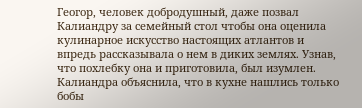Геогор, человек добродушный, даже позвал Калиандру за семейный стол чтобы она оценила кулинарное искусство настоящих атлантов и впредь рассказывала о нем в диких землях. Узнав, что похлебку она и приготовила, был изумлен. Калиандра объяснила, что в кухне нашлись только бобы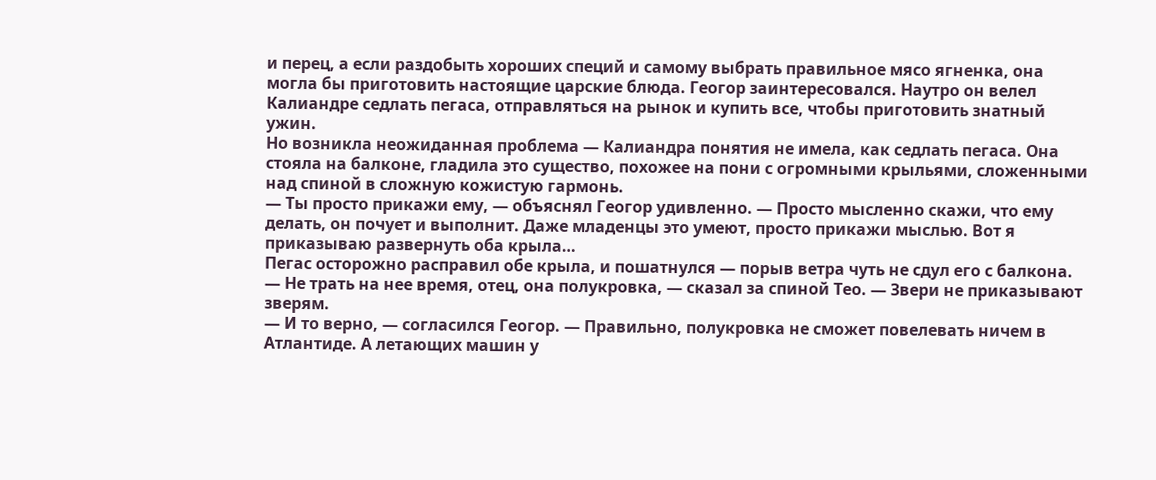и перец, а если раздобыть хороших специй и самому выбрать правильное мясо ягненка, она могла бы приготовить настоящие царские блюда. Геогор заинтересовался. Наутро он велел Калиандре седлать пегаса, отправляться на рынок и купить все, чтобы приготовить знатный ужин.
Но возникла неожиданная проблема — Калиандра понятия не имела, как седлать пегаса. Она стояла на балконе, гладила это существо, похожее на пони с огромными крыльями, сложенными над спиной в сложную кожистую гармонь.
— Ты просто прикажи ему, — объяснял Геогор удивленно. — Просто мысленно скажи, что ему делать, он почует и выполнит. Даже младенцы это умеют, просто прикажи мыслью. Вот я приказываю развернуть оба крыла…
Пегас осторожно расправил обе крыла, и пошатнулся — порыв ветра чуть не сдул его с балкона.
— Не трать на нее время, отец, она полукровка, — сказал за спиной Тео. — Звери не приказывают зверям.
— И то верно, — согласился Геогор. — Правильно, полукровка не сможет повелевать ничем в Атлантиде. А летающих машин у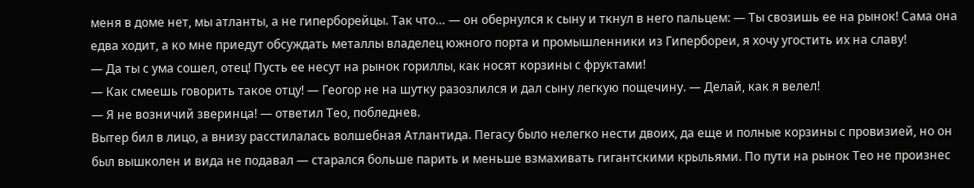меня в доме нет, мы атланты, а не гиперборейцы. Так что… — он обернулся к сыну и ткнул в него пальцем: — Ты свозишь ее на рынок! Сама она едва ходит, а ко мне приедут обсуждать металлы владелец южного порта и промышленники из Гипербореи, я хочу угостить их на славу!
— Да ты с ума сошел, отец! Пусть ее несут на рынок гориллы, как носят корзины с фруктами!
— Как смеешь говорить такое отцу! — Геогор не на шутку разозлился и дал сыну легкую пощечину. — Делай, как я велел!
— Я не возничий зверинца! — ответил Тео, побледнев.
Вытер бил в лицо, а внизу расстилалась волшебная Атлантида. Пегасу было нелегко нести двоих, да еще и полные корзины с провизией, но он был вышколен и вида не подавал — старался больше парить и меньше взмахивать гигантскими крыльями. По пути на рынок Тео не произнес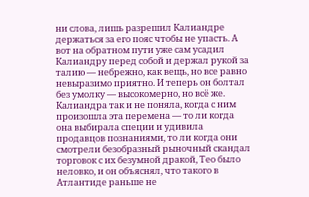ни слова, лишь разрешил Калиандре держаться за его пояс чтобы не упасть. А вот на обратном пути уже сам усадил Калиандру перед собой и держал рукой за талию — небрежно, как вещь, но все равно невыразимо приятно. И теперь он болтал без умолку — высокомерно, но всё же. Калиандра так и не поняла, когда с ним произошла эта перемена — то ли когда она выбирала специи и удивила продавцов познаниями, то ли когда они смотрели безобразный рыночный скандал торговок с их безумной дракой, Тео было неловко, и он объяснял, что такого в Атлантиде раньше не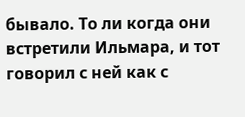бывало. То ли когда они встретили Ильмара, и тот говорил с ней как с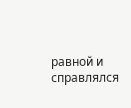равной и справлялся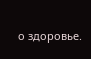о здоровье.